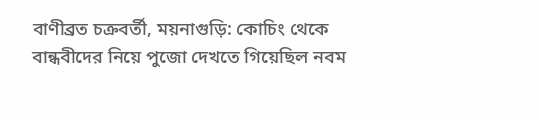বাণীব্রত চক্রবর্তী, ময়নাগুড়ি: কোচিং থেকে বান্ধবীদের নিয়ে পুজো দেখতে গিয়েছিল নবম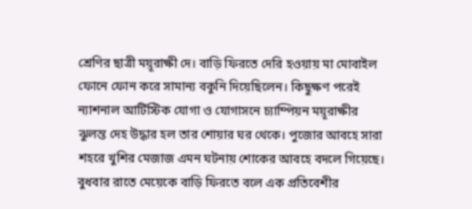শ্রেণির ছাত্রী ময়ূরাক্ষী দে। বাড়ি ফিরতে দেরি হওয়ায় মা মোবাইল ফোনে ফোন করে সামান্য বকুনি দিয়েছিলেন। কিছুক্ষণ পরেই ন্যাশনাল আর্টিস্টিক যোগা ও যোগাসনে চ্যাম্পিয়ন ময়ূরাক্ষীর ঝুলন্ত দেহ উদ্ধার হল তার শোয়ার ঘর থেকে। পুজোর আবহে সারা শহরে খুশির মেজাজ এমন ঘটনায় শোকের আবহে বদলে গিয়েছে।
বুধবার রাতে মেয়েকে বাড়ি ফিরতে বলে এক প্রতিবেশীর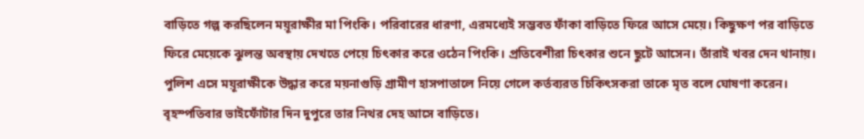বাড়িতে গল্প করছিলেন ময়ূরাক্ষীর মা পিংকি। পরিবারের ধারণা, এরমধ্যেই সম্ভবত ফাঁকা বাড়িতে ফিরে আসে মেয়ে। কিছুক্ষণ পর বাড়িতে ফিরে মেয়েকে ঝুলন্ত অবস্থায় দেখতে পেয়ে চিৎকার করে ওঠেন পিংকি। প্রতিবেশীরা চিৎকার শুনে ছুটে আসেন। তাঁরাই খবর দেন থানায়। পুলিশ এসে ময়ূরাক্ষীকে উদ্ধার করে ময়নাগুড়ি গ্রামীণ হাসপাতালে নিয়ে গেলে কর্তব্যরত চিকিৎসকরা তাকে মৃত বলে ঘোষণা করেন। বৃহস্পতিবার ভাইফোঁটার দিন দুপুরে তার নিথর দেহ আসে বাড়িতে।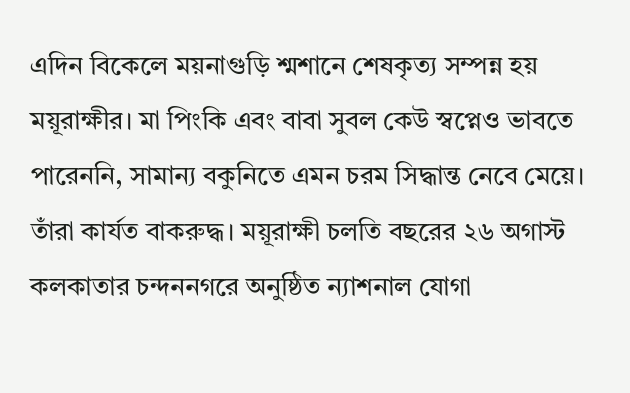এদিন বিকেলে ময়নাগুড়ি শ্মশানে শেষকৃত্য সম্পন্ন হয় ময়ূরাক্ষীর। মা পিংকি এবং বাবা সুবল কেউ স্বপ্নেও ভাবতে পারেননি, সামান্য বকুনিতে এমন চরম সিদ্ধান্ত নেবে মেয়ে। তাঁরা কার্যত বাকরুদ্ধ। ময়ূরাক্ষী চলতি বছরের ২৬ অগাস্ট কলকাতার চন্দননগরে অনুষ্ঠিত ন্যাশনাল যোগা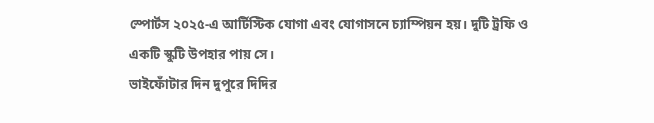স্পোর্টস ২০২৫-এ আর্টিস্টিক যোগা এবং যোগাসনে চ্যাম্পিয়ন হয়। দুটি ট্রফি ও একটি স্কুটি উপহার পায় সে।
ভাইফোঁটার দিন দুপুরে দিদির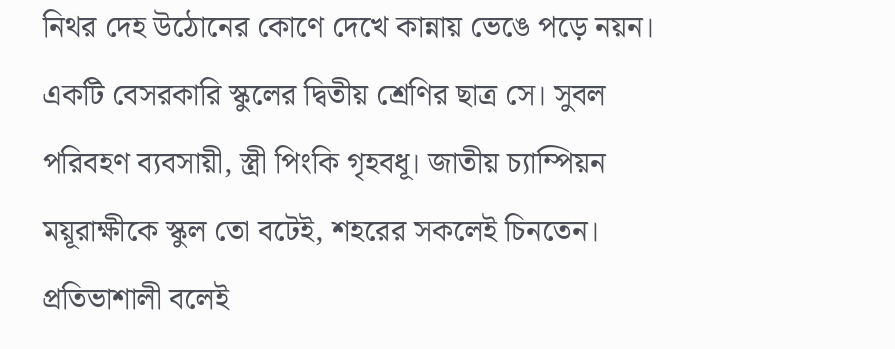নিথর দেহ উঠোনের কোণে দেখে কান্নায় ভেঙে পড়ে নয়ন। একটি বেসরকারি স্কুলের দ্বিতীয় শ্রেণির ছাত্র সে। সুবল পরিবহণ ব্যবসায়ী, স্ত্রী পিংকি গৃহবধূ। জাতীয় চ্যাম্পিয়ন ময়ূরাক্ষীকে স্কুল তো বটেই, শহরের সকলেই চিনতেন। প্রতিভাশালী বলেই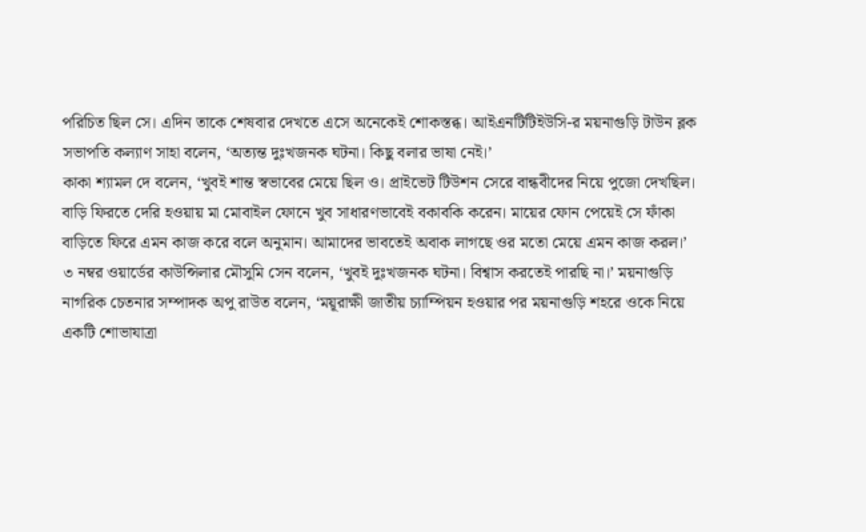পরিচিত ছিল সে। এদিন তাকে শেষবার দেখতে এসে অনেকেই শোকস্তব্ধ। আইএনটিটিইউসি-র ময়নাগুড়ি টাউন ব্লক সভাপতি কল্যাণ সাহা বলেন, ‘অত্যন্ত দুঃখজনক ঘটনা। কিছু বলার ভাষা নেই।’
কাকা শ্যামল দে বলেন, ‘খুবই শান্ত স্বভাবের মেয়ে ছিল ও। প্রাইভেট টিউশন সেরে বান্ধবীদের নিয়ে পুজো দেখছিল। বাড়ি ফিরতে দেরি হওয়ায় মা মোবাইল ফোনে খুব সাধারণভাবেই বকাবকি করেন। মায়ের ফোন পেয়েই সে ফাঁকা বাড়িতে ফিরে এমন কাজ করে বলে অনুমান। আমাদের ভাবতেই অবাক লাগছে ওর মতো মেয়ে এমন কাজ করল।’
৩ নম্বর ওয়ার্ডের কাউন্সিলার মৌসুমি সেন বলেন, ‘খুবই দুঃখজনক ঘটনা। বিশ্বাস করতেই পারছি না।’ ময়নাগুড়ি নাগরিক চেতনার সম্পাদক অপু রাউত বলেন, ‘ময়ূরাক্ষী জাতীয় চ্যাম্পিয়ন হওয়ার পর ময়নাগুড়ি শহরে ওকে নিয়ে একটি শোভাযাত্রা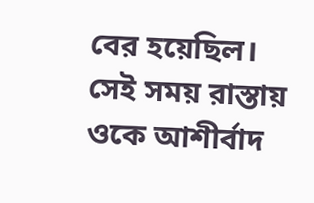বের হয়েছিল। সেই সময় রাস্তায় ওকে আশীর্বাদ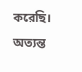করেছি। অত্যন্ত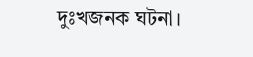দুঃখজনক ঘটনা।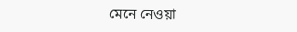মেনে নেওয়া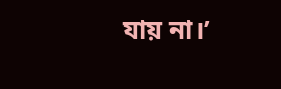যায় না।’